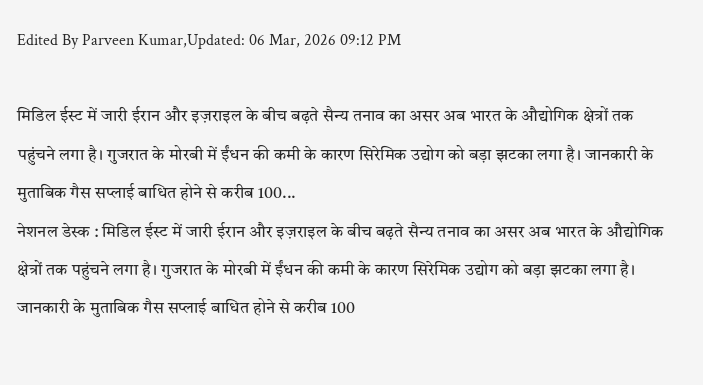Edited By Parveen Kumar,Updated: 06 Mar, 2026 09:12 PM

मिडिल ईस्ट में जारी ईरान और इज़राइल के बीच बढ़ते सैन्य तनाव का असर अब भारत के औद्योगिक क्षेत्रों तक पहुंचने लगा है। गुजरात के मोरबी में ईंधन की कमी के कारण सिरेमिक उद्योग को बड़ा झटका लगा है। जानकारी के मुताबिक गैस सप्लाई बाधित होने से करीब 100...
नेशनल डेस्क : मिडिल ईस्ट में जारी ईरान और इज़राइल के बीच बढ़ते सैन्य तनाव का असर अब भारत के औद्योगिक क्षेत्रों तक पहुंचने लगा है। गुजरात के मोरबी में ईंधन की कमी के कारण सिरेमिक उद्योग को बड़ा झटका लगा है। जानकारी के मुताबिक गैस सप्लाई बाधित होने से करीब 100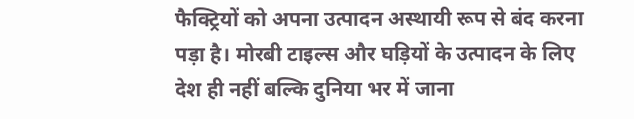फैक्ट्रियों को अपना उत्पादन अस्थायी रूप से बंद करना पड़ा है। मोरबी टाइल्स और घड़ियों के उत्पादन के लिए देश ही नहीं बल्कि दुनिया भर में जाना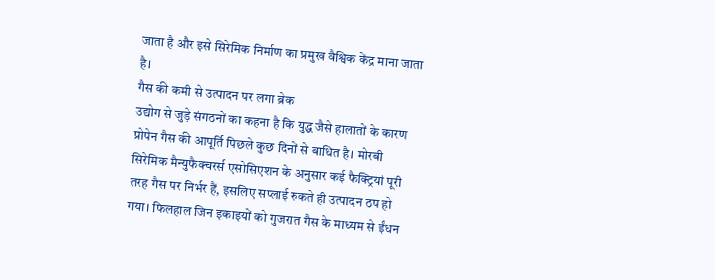जाता है और इसे सिरेमिक निर्माण का प्रमुख वैश्विक केंद्र माना जाता है।
गैस की कमी से उत्पादन पर लगा ब्रेक
उद्योग से जुड़े संगठनों का कहना है कि युद्ध जैसे हालातों के कारण प्रोपेन गैस की आपूर्ति पिछले कुछ दिनों से बाधित है। मोरबी सिरेमिक मैन्युफैक्चरर्स एसोसिएशन के अनुसार कई फैक्ट्रियां पूरी तरह गैस पर निर्भर हैं, इसलिए सप्लाई रुकते ही उत्पादन ठप हो गया। फिलहाल जिन इकाइयों को गुजरात गैस के माध्यम से ईंधन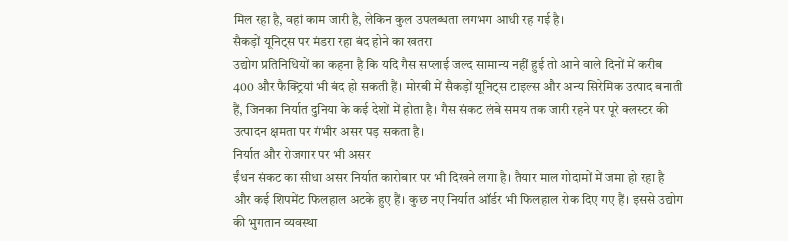मिल रहा है, वहां काम जारी है, लेकिन कुल उपलब्धता लगभग आधी रह गई है।
सैकड़ों यूनिट्स पर मंडरा रहा बंद होने का खतरा
उद्योग प्रतिनिधियों का कहना है कि यदि गैस सप्लाई जल्द सामान्य नहीं हुई तो आने वाले दिनों में करीब 400 और फैक्ट्रियां भी बंद हो सकती हैं। मोरबी में सैकड़ों यूनिट्स टाइल्स और अन्य सिरेमिक उत्पाद बनाती हैं, जिनका निर्यात दुनिया के कई देशों में होता है। गैस संकट लंबे समय तक जारी रहने पर पूरे क्लस्टर की उत्पादन क्षमता पर गंभीर असर पड़ सकता है।
निर्यात और रोजगार पर भी असर
ईंधन संकट का सीधा असर निर्यात कारोबार पर भी दिखने लगा है। तैयार माल गोदामों में जमा हो रहा है और कई शिपमेंट फिलहाल अटके हुए हैं। कुछ नए निर्यात ऑर्डर भी फिलहाल रोक दिए गए हैं। इससे उद्योग की भुगतान व्यवस्था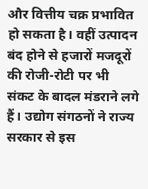और वित्तीय चक्र प्रभावित हो सकता है। वहीं उत्पादन बंद होने से हजारों मजदूरों की रोजी-रोटी पर भी संकट के बादल मंडराने लगे हैं। उद्योग संगठनों ने राज्य सरकार से इस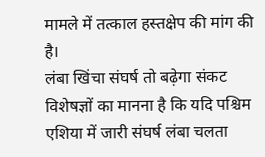मामले में तत्काल हस्तक्षेप की मांग की है।
लंबा खिंचा संघर्ष तो बढ़ेगा संकट
विशेषज्ञों का मानना है कि यदि पश्चिम एशिया में जारी संघर्ष लंबा चलता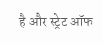है और स्ट्रेट ऑफ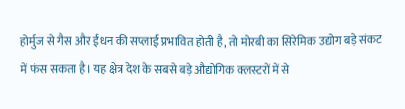होर्मुज से गैस और ईंधन की सप्लाई प्रभावित होती है, तो मोरबी का सिरेमिक उद्योग बड़े संकट में फंस सकता है। यह क्षेत्र देश के सबसे बड़े औद्योगिक क्लस्टरों में से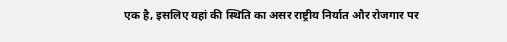एक है, इसलिए यहां की स्थिति का असर राष्ट्रीय निर्यात और रोजगार पर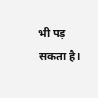भी पड़ सकता है।